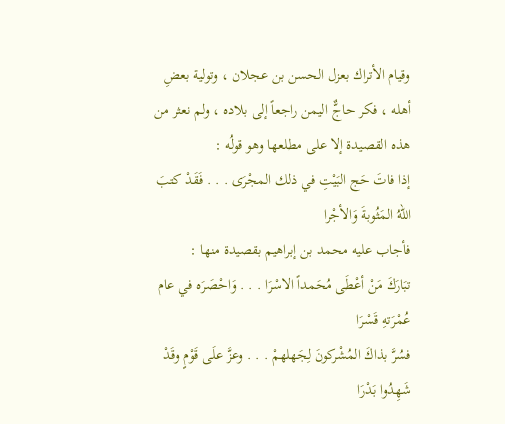وقيام الأتراك بعزل الحسن بن عجلان ، وتولية بعضِ أهله ، فكر حاجٌّ اليمن راجعاً إلى بلاده ، ولم نعثر من هذه القصيدة إلا على مطلعها وهو قولُه :
إذا فاتَ حَج البَيْتِ في ذلك المجْرَى . . . فَقَدْ كتبَ اللهُ المَثُوبةَ وَالأجْرا
فأجاب عليه محمد بن إبراهيم بقصيدة منها :
تبَارَكَ مَنْ أعْطَى مُحَمداً الاسْرَا . . . وَاحْصَرَه في عام عُمْرَتهِ قَسْرَا
فسُرَّ بذاكَ المُشْركونَ لِجَهلهمْ . . . وعزَّ علَى قَوْمٍ وقَدْ شَهِدُوا بَدْرَا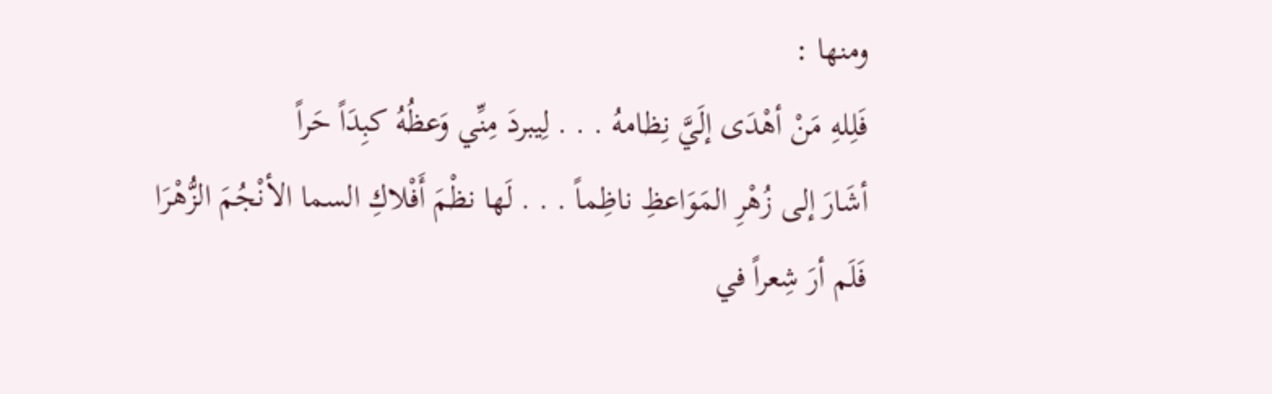ومنها :
فَلِلهِ مَنْ أهْدَى إلَيَّ نِظامهُ . . . لِيبردَ مِنِّي وَعظُهُ كبِدَاً حَراً
أشَارَ إلى زُهْرِ المَوَاعظِ ناظِماً . . . لَها نظْمَ أَفْلاكِ السما الأنْجُمَ الزُّهْرَا
فَلَم أرَ شِعراً في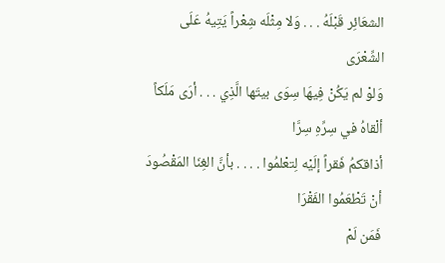الشعَائِر قَبْلَهُ . . . وَلا مِثْلَه شِعْراً يَتِيهُ عَلَى الشِّعْرَى
وَلوْ لم يَكُنْ فِيهَا سِوَى بيتَها الَّذِي . . . أرَى مَلَكاً ألْقاهُ في سِرِّهِ سِرَّا
أذاقكمُ فَقراً إلَيْه لِتعْلمُوا . . . . بأنَّ الغِنَا المَقْصُودَ أنْ تَطْعَمُوا الفَقْرَا
فَمَن لَمْ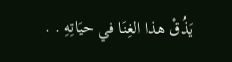يَذُقْ هذا الغِنَا في حيَاتِهِ . .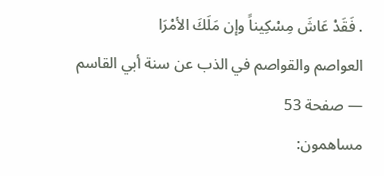. فَقَدْ عَاشَ مِسْكِيناً وإن مَلَكَ الأمْرَا
العواصم والقواصم في الذب عن سنة أبي القاسم — صفحة 53
مساهمون: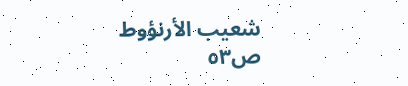شعيب الأرنؤوط
ص٥٣